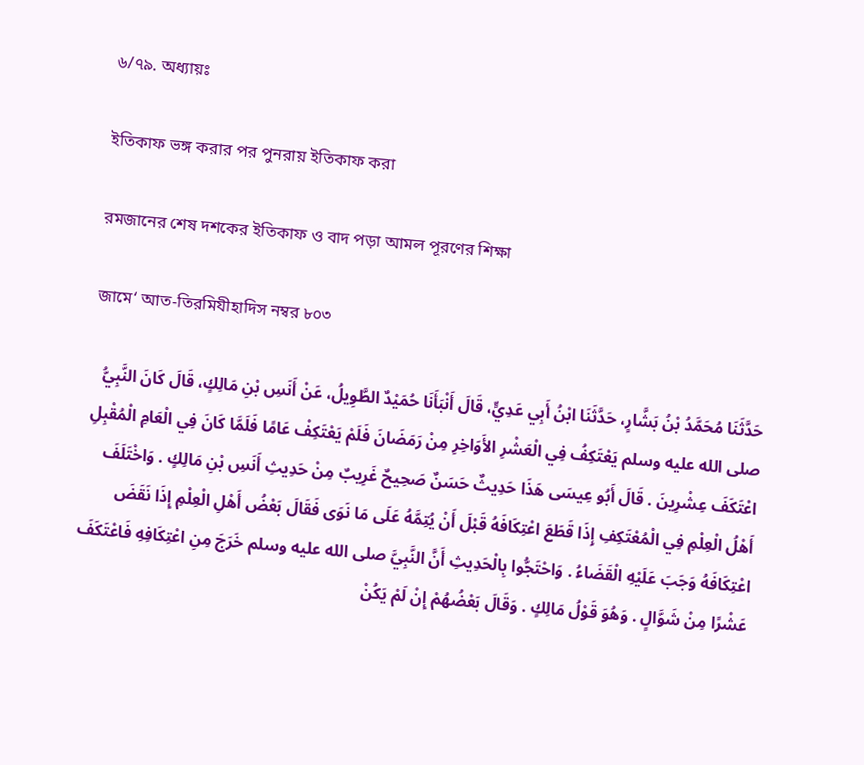৬/৭৯. অধ্যায়ঃ

ইতিকাফ ভঙ্গ করার পর পুনরায় ইতিকাফ করা

রমজানের শেষ দশকের ইতিকাফ ও বাদ পড়া আমল পূরণের শিক্ষা

জামে‘ আত-তিরমিযীহাদিস নম্বর ৮০৩

حَدَّثَنَا مُحَمَّدُ بْنُ بَشَّارٍ، حَدَّثَنَا ابْنُ أَبِي عَدِيٍّ، قَالَ أَنْبَأَنَا حُمَيْدٌ الطَّوِيلُ، عَنْ أَنَسِ بْنِ مَالِكٍ، قَالَ كَانَ النَّبِيُّ صلى الله عليه وسلم يَعْتَكِفُ فِي الْعَشْرِ الأَوَاخِرِ مِنْ رَمَضَانَ فَلَمْ يَعْتَكِفْ عَامًا فَلَمَّا كَانَ فِي الْعَامِ الْمُقْبِلِ اعْتَكَفَ عِشْرِينَ . قَالَ أَبُو عِيسَى هَذَا حَدِيثٌ حَسَنٌ صَحِيحٌ غَرِيبٌ مِنْ حَدِيثِ أَنَسِ بْنِ مَالِكٍ . وَاخْتَلَفَ أَهْلُ الْعِلْمِ فِي الْمُعْتَكِفِ إِذَا قَطَعَ اعْتِكَافَهُ قَبْلَ أَنْ يُتِمَّهُ عَلَى مَا نَوَى فَقَالَ بَعْضُ أَهْلِ الْعِلْمِ إِذَا نَقَضَ اعْتِكَافَهُ وَجَبَ عَلَيْهِ الْقَضَاءُ . وَاحْتَجُّوا بِالْحَدِيثِ أَنَّ النَّبِيَّ صلى الله عليه وسلم خَرَجَ مِنِ اعْتِكَافِهِ فَاعْتَكَفَ عَشْرًا مِنْ شَوَّالٍ . وَهُوَ قَوْلُ مَالِكٍ . وَقَالَ بَعْضُهُمْ إِنْ لَمْ يَكُنْ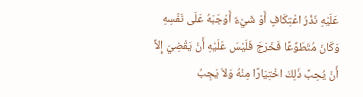عَلَيْهِ نَذْرُ اعْتِكَافٍ أَوْ شَيْءٌ أَوْجَبَهُ عَلَى نَفْسِهِ وَكَانَ مُتَطَوِّعًا فَخَرَجَ فَلَيْسَ عَلَيْهِ أَنْ يَقْضِيَ إِلاَّ أَنْ يُحِبَّ ذَلِكَ اخْتِيَارًا مِنْهُ وَلاَ يَجِبُ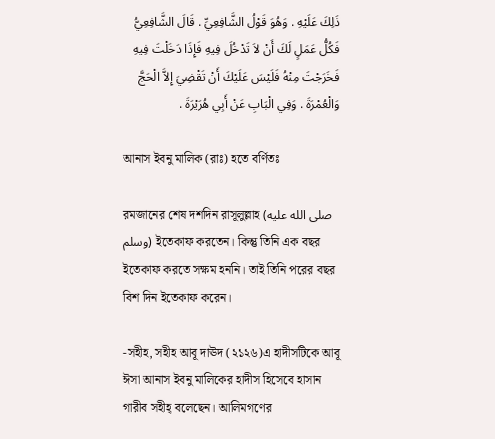ذَلِكَ عَلَيْهِ . وَهُوَ قَوْلُ الشَّافِعِيِّ . قَالَ الشَّافِعِيُّ فَكُلُّ عَمَلٍ لَكَ أَنْ لاَ تَدْخُلَ فِيهِ فَإِذَا دَخَلْتَ فِيهِ فَخَرَجْتَ مِنْهُ فَلَيْسَ عَلَيْكَ أَنْ تَقْضِيَ إِلاَّ الْحَجَّ وَالْعُمْرَةَ . وَفِي الْبَابِ عَنْ أَبِي هُرَيْرَةَ .

আনাস ইবনু মালিক (রাঃ) হতে বর্ণিতঃ

রমজানের শেষ দশদিন রাসূলুল্লাহ (صلى الله عليه وسلم) ইতেকাফ করতেন। কিন্তু তিনি এক বছর ইতেকাফ করতে সক্ষম হননি। তাই তিনি পরের বছর বিশ দিন ইতেকাফ করেন।

-সহীহ, সহীহ আবূ দাঊদ (২১২৬)এ হাদীসটিকে আবূ ঈসা আনাস ইবনু মালিকের হাদীস হিসেবে হাসান গারীব সহীহ্‌ বলেছেন। আলিমগণের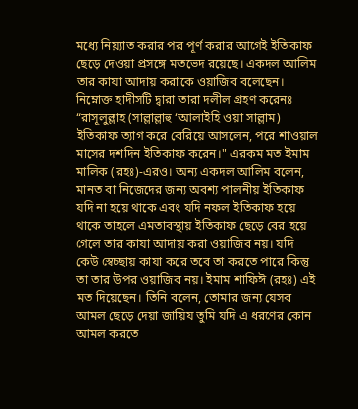মধ্যে নিয়্যাত করার পর পূর্ণ করার আগেই ইতিকাফ ছেড়ে দেওয়া প্রসঙ্গে মতভেদ রয়েছে। একদল আলিম তার কাযা আদায় করাকে ওয়াজিব বলেছেন। নিম্নোক্ত হাদীসটি দ্বারা তারা দলীল গ্রহণ করেনঃ “রাসূলুল্লাহ (সাল্লাল্লাহু ‘আলাইহি ওয়া সাল্লাম) ইতিকাফ ত্যাগ করে বেরিয়ে আসলেন, পরে শাওয়াল মাসের দশদিন ইতিকাফ করেন।" এরকম মত ইমাম মালিক (রহঃ)-এরও। অন্য একদল আলিম বলেন, মানত বা নিজেদের জন্য অবশ্য পালনীয় ইতিকাফ যদি না হয়ে থাকে এবং যদি নফল ইতিকাফ হয়ে থাকে তাহলে এমতাবস্থায় ইতিকাফ ছেড়ে বের হয়ে গেলে তার কাযা আদায় করা ওয়াজিব নয়। যদি কেউ স্বেচ্ছায় কাযা করে তবে তা করতে পারে কিন্তু তা তার উপর ওয়াজিব নয়। ইমাম শাফিঈ (রহঃ) এই মত দিয়েছেন। তিনি বলেন, তোমার জন্য যেসব আমল ছেড়ে দেয়া জায়িয তুমি যদি এ ধরণের কোন আমল করতে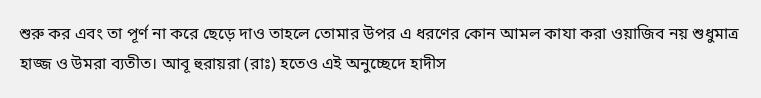শুরু কর এবং তা পূর্ণ না করে ছেড়ে দাও তাহলে তোমার উপর এ ধরণের কোন আমল কাযা করা ওয়াজিব নয় শুধুমাত্র হাজ্জ ও উমরা ব্যতীত। আবূ হুরায়রা (রাঃ) হতেও এই অনুচ্ছেদে হাদীস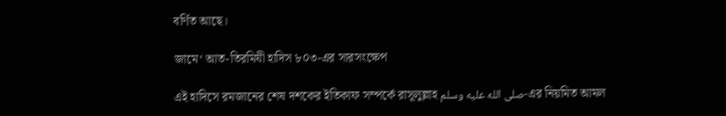বর্ণিত আছে।

জামে‘ আত-তিরমিযী হাদিস ৮০৩-এর সারসংক্ষেপ

এই হাদিসে রমজানের শেষ দশকের ইতিকাফ সম্পর্কে রাসূলুল্লাহ صلى الله عليه وسلم-এর নিয়মিত আমল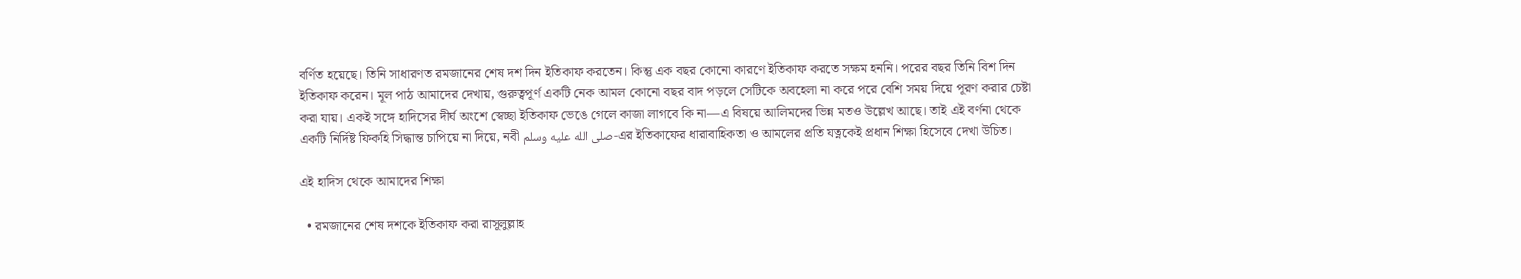বর্ণিত হয়েছে। তিনি সাধারণত রমজানের শেষ দশ দিন ইতিকাফ করতেন। কিন্তু এক বছর কোনো কারণে ইতিকাফ করতে সক্ষম হননি। পরের বছর তিনি বিশ দিন ইতিকাফ করেন। মূল পাঠ আমাদের দেখায়, গুরুত্বপূর্ণ একটি নেক আমল কোনো বছর বাদ পড়লে সেটিকে অবহেলা না করে পরে বেশি সময় দিয়ে পূরণ করার চেষ্টা করা যায়। একই সঙ্গে হাদিসের দীর্ঘ অংশে স্বেচ্ছা ইতিকাফ ভেঙে গেলে কাজা লাগবে কি না—এ বিষয়ে আলিমদের ভিন্ন মতও উল্লেখ আছে। তাই এই বর্ণনা থেকে একটি নির্দিষ্ট ফিকহি সিদ্ধান্ত চাপিয়ে না দিয়ে, নবী صلى الله عليه وسلم-এর ইতিকাফের ধারাবাহিকতা ও আমলের প্রতি যত্নকেই প্রধান শিক্ষা হিসেবে দেখা উচিত।

এই হাদিস থেকে আমাদের শিক্ষা

  • রমজানের শেষ দশকে ইতিকাফ করা রাসূলুল্লাহ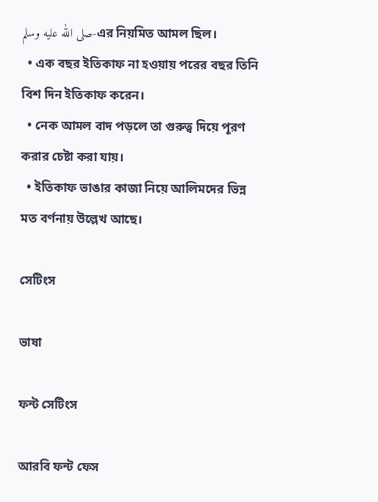صلى الله عليه وسلم-এর নিয়মিত আমল ছিল।
  • এক বছর ইতিকাফ না হওয়ায় পরের বছর তিনি বিশ দিন ইতিকাফ করেন।
  • নেক আমল বাদ পড়লে তা গুরুত্ব দিয়ে পূরণ করার চেষ্টা করা যায়।
  • ইতিকাফ ভাঙার কাজা নিয়ে আলিমদের ভিন্ন মত বর্ণনায় উল্লেখ আছে।

সেটিংস

ভাষা

ফন্ট সেটিংস

আরবি ফন্ট ফেস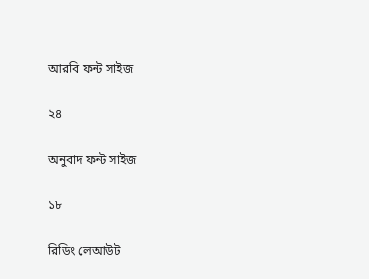আরবি ফন্ট সাইজ

২৪

অনুবাদ ফন্ট সাইজ

১৮

রিডিং লেআউট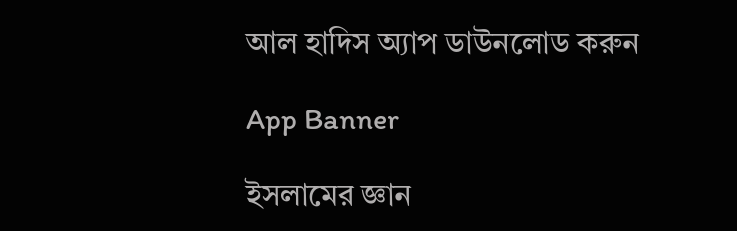আল হাদিস অ্যাপ ডাউনলোড করুন

App Banner

ইসলামের জ্ঞান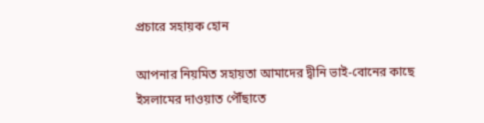প্রচারে সহায়ক হোন

আপনার নিয়মিত সহায়তা আমাদের দ্বীনি ভাই-বোনের কাছে ইসলামের দাওয়াত পৌঁছাতে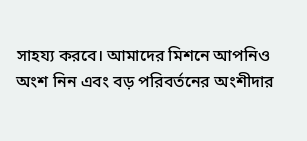সাহয্য করবে। আমাদের মিশনে আপনিও অংশ নিন এবং বড় পরিবর্তনের অংশীদার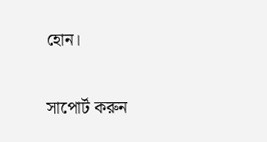হোন।

সাপোর্ট করুন